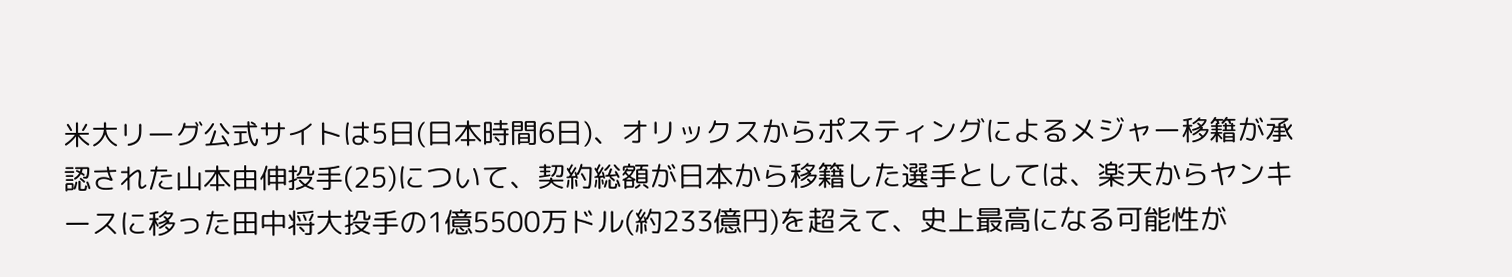米大リーグ公式サイトは5日(日本時間6日)、オリックスからポスティングによるメジャー移籍が承認された山本由伸投手(25)について、契約総額が日本から移籍した選手としては、楽天からヤンキースに移った田中将大投手の1億5500万ドル(約233億円)を超えて、史上最高になる可能性が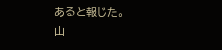あると報じた。
山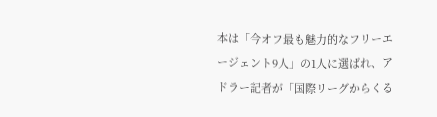本は「今オフ最も魅力的なフリーエージェント9人」の1人に選ばれ、アドラー記者が「国際リーグからくる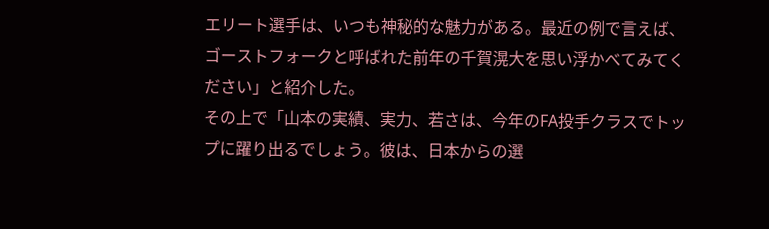エリート選手は、いつも神秘的な魅力がある。最近の例で言えば、ゴーストフォークと呼ばれた前年の千賀滉大を思い浮かべてみてください」と紹介した。
その上で「山本の実績、実力、若さは、今年のFA投手クラスでトップに躍り出るでしょう。彼は、日本からの選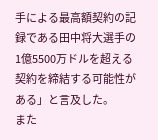手による最高額契約の記録である田中将大選手の1億5500万ドルを超える契約を締結する可能性がある」と言及した。
また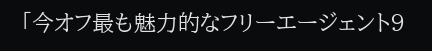「今オフ最も魅力的なフリーエージェント9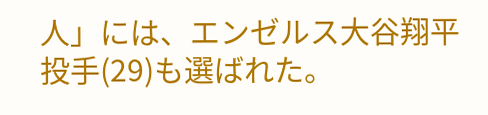人」には、エンゼルス大谷翔平投手(29)も選ばれた。